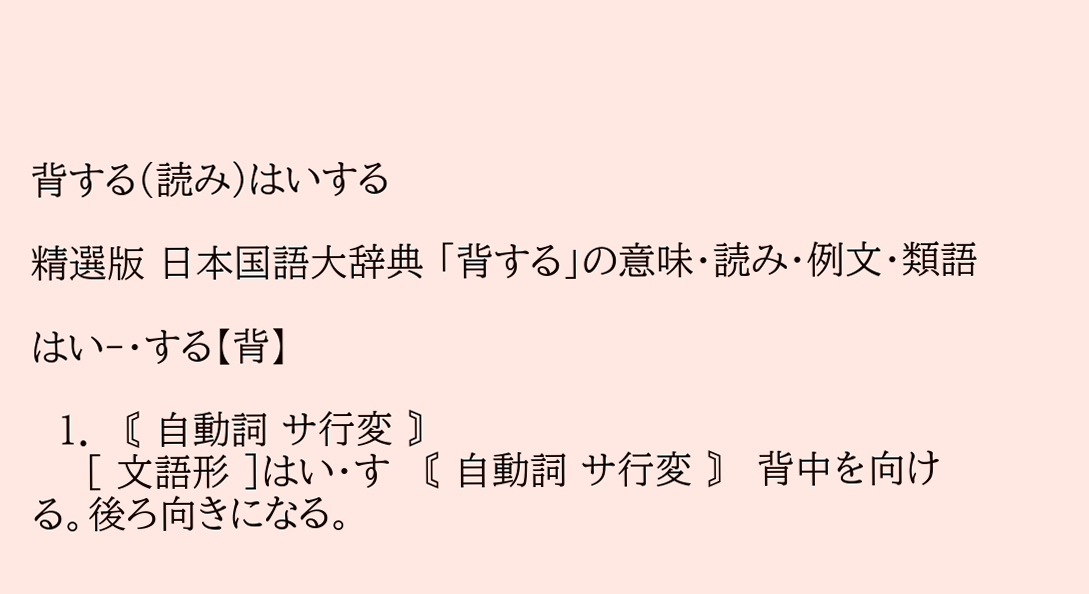背する(読み)はいする

精選版 日本国語大辞典 「背する」の意味・読み・例文・類語

はい‐・する【背】

  1. 〘 自動詞 サ行変 〙
    [ 文語形 ]はい・す 〘 自動詞 サ行変 〙 背中を向ける。後ろ向きになる。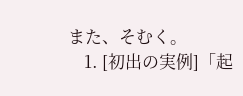また、そむく。
    1. [初出の実例]「起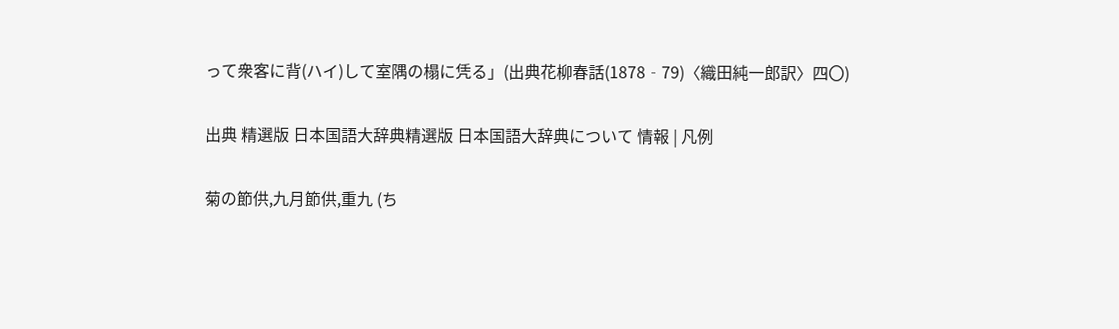って衆客に背(ハイ)して室隅の榻に凭る」(出典花柳春話(1878‐79)〈織田純一郎訳〉四〇)

出典 精選版 日本国語大辞典精選版 日本国語大辞典について 情報 | 凡例

菊の節供,九月節供,重九 (ち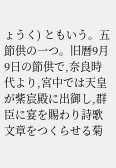ょうく) ともいう。五節供の一つ。旧暦9月9日の節供で,奈良時代より,宮中では天皇が紫宸殿に出御し,群臣に宴を賜わり詩歌文章をつくらせる菊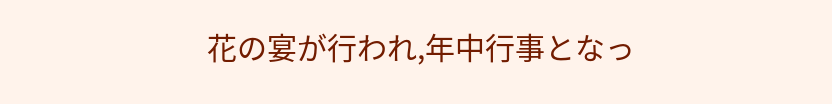花の宴が行われ,年中行事となっ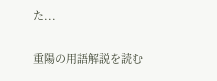た...

重陽の用語解説を読む